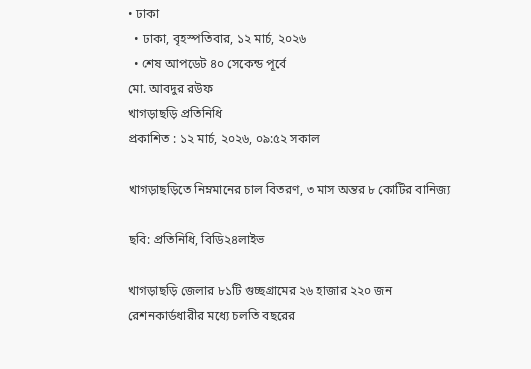• ঢাকা
  • ঢাকা, বৃহস্পতিবার, ১২ মার্চ, ২০২৬
  • শেষ আপডেট ৪০ সেকেন্ড পূর্বে
মো. আবদুর রউফ
খাগড়াছড়ি প্রতিনিধি
প্রকাশিত : ১২ মার্চ, ২০২৬, ০৯:৫২ সকাল

খাগড়াছড়িতে নিম্নমানের চাল বিতরণ, ৩ মাস অন্তর ৮ কোটির বানিজ্য

ছবি: প্রতিনিধি, বিডি২৪লাইভ

খাগড়াছড়ি জেলার ৮১টি গুচ্ছগ্রামের ২৬ হাজার ২২০ জন রেশনকার্ডধারীর মধ্যে চলতি বছরের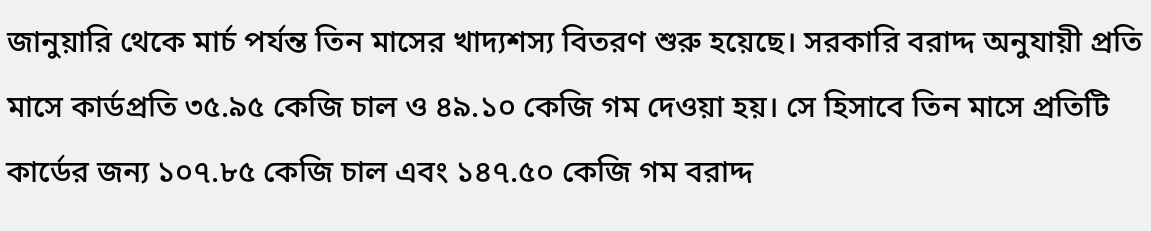জানুয়ারি থেকে মার্চ পর্যন্ত তিন মাসের খাদ্যশস্য বিতরণ শুরু হয়েছে। সরকারি বরাদ্দ অনুযায়ী প্রতি মাসে কার্ডপ্রতি ৩৫.৯৫ কেজি চাল ও ৪৯.১০ কেজি গম দেওয়া হয়। সে হিসাবে তিন মাসে প্রতিটি কার্ডের জন্য ১০৭.৮৫ কেজি চাল এবং ১৪৭.৫০ কেজি গম বরাদ্দ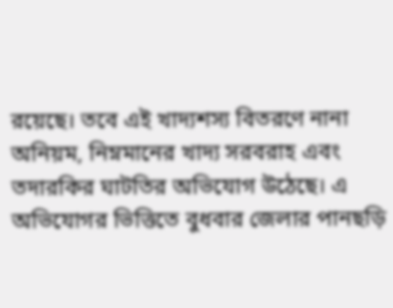রয়েছে। তবে এই খাদ্যশস্য বিতরণে নানা অনিয়ম, নিম্নমানের খাদ্য সরবরাহ এবং তদারকির ঘাটতির অভিযোগ উঠেছে। এ অভিযোগর ভিত্তিতে বুধবার জেলার পানছড়ি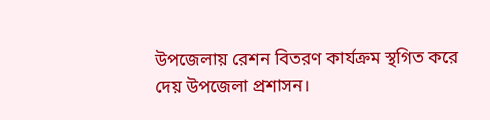উপজেলায় রেশন বিতরণ কার্যক্রম স্থগিত করে দেয় উপজেলা প্রশাসন।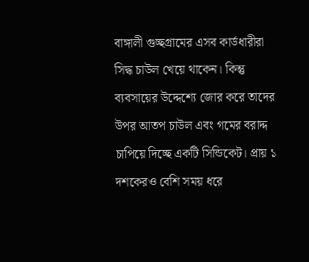বাঙ্গালী গুচ্ছগ্রামের এসব কার্ডধারীরা সিদ্ধ চাউল খেয়ে থাকেন। কিন্তু ব্যবসায়ের উদ্দেশ্যে জোর করে তাদের উপর আতপ চাউল এবং গমের বরাদ্দ চাপিয়ে দিচ্ছে একটি সিন্ডিকেট। প্রায় ১ দশকেরও বেশি সময় ধরে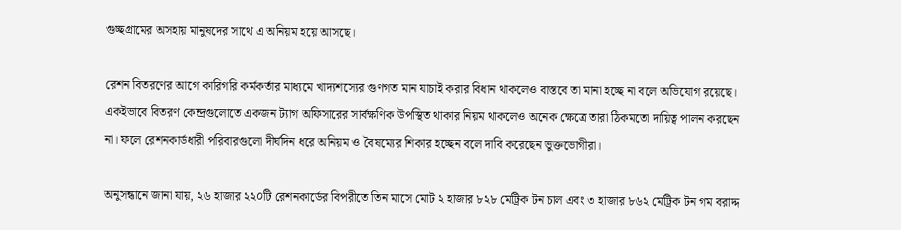গুচ্ছগ্রামের অসহায় মানুষদের সাথে এ অনিয়ম হয়ে আসছে।

রেশন বিতরণের আগে কারিগরি কর্মকর্তার মাধ্যমে খাদ্যশস্যের গুণগত মান যাচাই করার বিধান থাকলেও বাস্তবে তা মানা হচ্ছে না বলে অভিযোগ রয়েছে। একইভাবে বিতরণ কেন্দ্রগুলোতে একজন ট্যাগ অফিসারের সার্বক্ষণিক উপস্থিত থাকার নিয়ম থাকলেও অনেক ক্ষেত্রে তারা ঠিকমতো দায়িত্ব পালন করছেন না। ফলে রেশনকার্ডধারী পরিবারগুলো দীর্ঘদিন ধরে অনিয়ম ও বৈষম্যের শিকার হচ্ছেন বলে দাবি করেছেন ভুক্তভোগীরা।

অনুসন্ধানে জানা যায়, ২৬ হাজার ২২০টি রেশনকার্ডের বিপরীতে তিন মাসে মোট ২ হাজার ৮২৮ মেট্রিক টন চাল এবং ৩ হাজার ৮৬২ মেট্রিক টন গম বরাদ্দ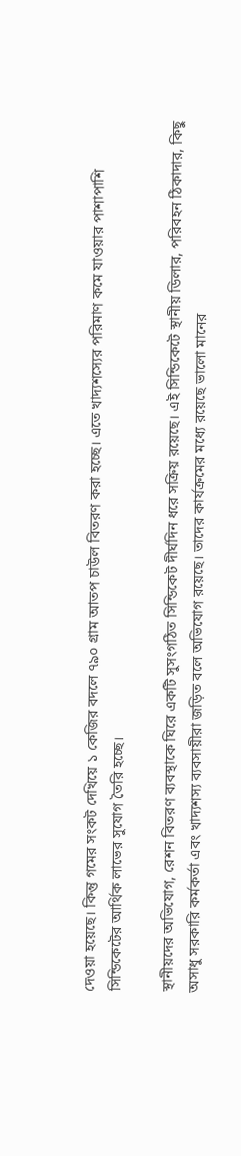দেওয়া হয়েছে। কিন্তু গমের সংকট দেখিয়ে ১ কেজির বদলে ৭৯০ গ্রাম আতপ চাউল বিতরণ করা হচ্ছে। এতে খাদ্যশস্যের পরিমাণ কমে যাওয়ার পাশাপাশি সিন্ডিকেটের আর্থিক লাভের সুযোগ তৈরি হচ্ছে।

স্থানীয়দের অভিযোগ, রেশন বিতরণ ব্যবস্থাকে ঘিরে একটি সুসংগঠিত সিন্ডিকেট দীর্ঘদিন ধরে সক্রিয় রয়েছে। এই সিন্ডিকেটে স্থানীয় ডিলার, পরিবহন ঠিকাদার, কিছু অসাধু সরকারি কর্মকর্তা এবং খাদ্যশস্য ব্যবসায়ীরা জড়িত বলে অভিযোগ রয়েছে। তাদের কার্যক্রমের মধ্যে রয়েছে ভালো মানের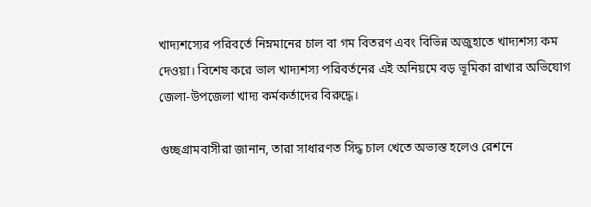খাদ্যশস্যের পরিবর্তে নিম্নমানের চাল বা গম বিতরণ এবং বিভিন্ন অজুহাতে খাদ্যশস্য কম দেওয়া। বিশেষ করে ভাল খাদ্যশস্য পরিবর্তনের এই অনিয়মে বড় ভূমিকা রাখার অভিযোগ জেলা-উপজেলা খাদ্য কর্মকর্তাদের বিরুদ্ধে।

গুচ্ছগ্রামবাসীরা জানান, তারা সাধারণত সিদ্ধ চাল খেতে অভ্যস্ত হলেও রেশনে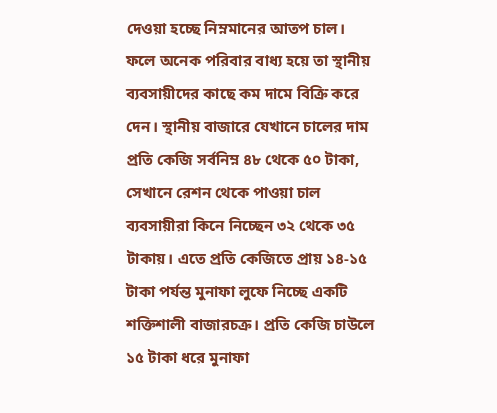দেওয়া হচ্ছে নিম্নমানের আতপ চাল। ফলে অনেক পরিবার বাধ্য হয়ে তা স্থানীয় ব্যবসায়ীদের কাছে কম দামে বিক্রি করে দেন। স্থানীয় বাজারে যেখানে চালের দাম প্রতি কেজি সর্বনিম্ন ৪৮ থেকে ৫০ টাকা, সেখানে রেশন থেকে পাওয়া চাল ব্যবসায়ীরা কিনে নিচ্ছেন ৩২ থেকে ৩৫ টাকায়। এতে প্রতি কেজিতে প্রায় ১৪-১৫ টাকা পর্যন্ত মুনাফা লুফে নিচ্ছে একটি শক্তিশালী বাজারচক্র। প্রতি কেজি চাউলে ১৫ টাকা ধরে মুনাফা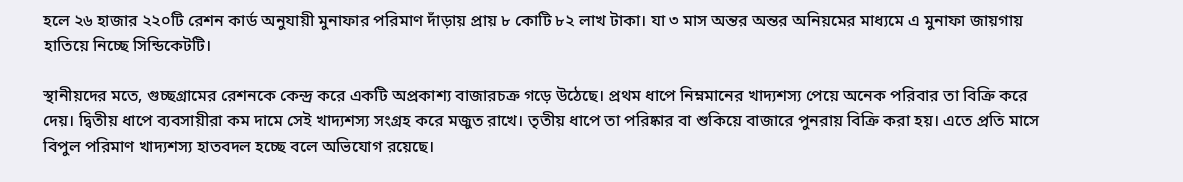হলে ২৬ হাজার ২২০টি রেশন কার্ড অনুযায়ী মুনাফার পরিমাণ দাঁড়ায় প্রায় ৮ কোটি ৮২ লাখ টাকা। যা ৩ মাস অন্তর অন্তর অনিয়মের মাধ্যমে এ মুনাফা জায়গায় হাতিয়ে নিচ্ছে সিন্ডিকেটটি।

স্থানীয়দের মতে, গুচ্ছগ্রামের রেশনকে কেন্দ্র করে একটি অপ্রকাশ্য বাজারচক্র গড়ে উঠেছে। প্রথম ধাপে নিম্নমানের খাদ্যশস্য পেয়ে অনেক পরিবার তা বিক্রি করে দেয়। দ্বিতীয় ধাপে ব্যবসায়ীরা কম দামে সেই খাদ্যশস্য সংগ্রহ করে মজুত রাখে। তৃতীয় ধাপে তা পরিষ্কার বা শুকিয়ে বাজারে পুনরায় বিক্রি করা হয়। এতে প্রতি মাসে বিপুল পরিমাণ খাদ্যশস্য হাতবদল হচ্ছে বলে অভিযোগ রয়েছে।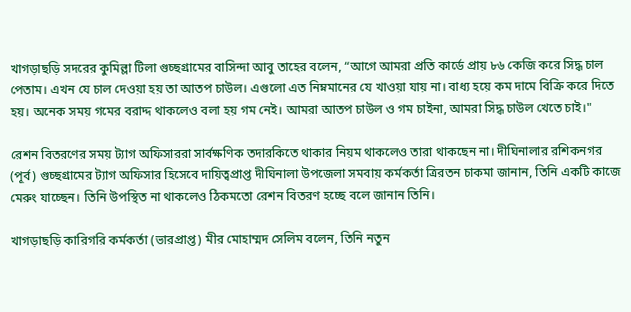খাগড়াছড়ি সদরের কুমিল্লা টিলা গুচ্ছগ্রামের বাসিন্দা আবু তাহের বলেন, “আগে আমরা প্রতি কার্ডে প্রায় ৮৬ কেজি করে সিদ্ধ চাল পেতাম। এখন যে চাল দেওয়া হয় তা আতপ চাউল। এগুলো এত নিম্নমানের যে খাওয়া যায় না। বাধ্য হয়ে কম দামে বিক্রি করে দিতে হয়। অনেক সময় গমের বরাদ্দ থাকলেও বলা হয় গম নেই। আমরা আতপ চাউল ও গম চাইনা, আমরা সিদ্ধ চাউল খেতে চাই।"

রেশন বিতরণের সময় ট্যাগ অফিসাররা সার্বক্ষণিক তদারকিতে থাকার নিয়ম থাকলেও তারা থাকছেন না। দীঘিনালার রশিকনগর (পূর্ব) গুচ্ছগ্রামের ট্যাগ অফিসার হিসেবে দায়িত্বপ্রাপ্ত দীঘিনালা উপজেলা সমবায় কর্মকর্তা ত্রিরতন চাকমা জানান, তিনি একটি কাজে মেরুং যাচ্ছেন। তিনি উপস্থিত না থাকলেও ঠিকমতো রেশন বিতরণ হচ্ছে বলে জানান তিনি।

খাগড়াছড়ি কারিগরি কর্মকর্তা (ভারপ্রাপ্ত) মীর মোহাম্মদ সেলিম বলেন, তিনি নতুন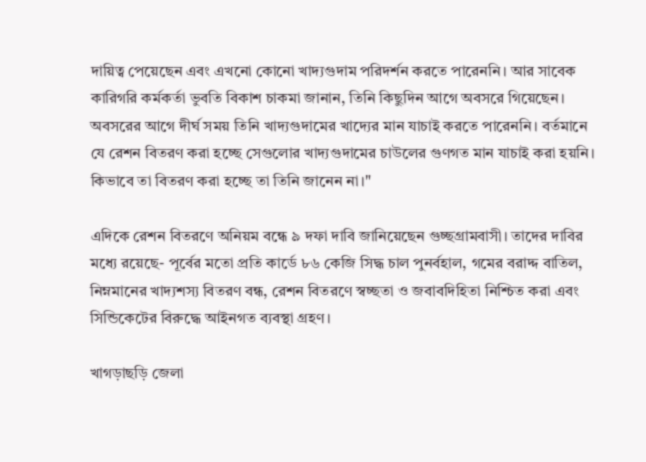দায়িত্ব পেয়েছেন এবং এখনো কোনো খাদ্যগুদাম পরিদর্শন করতে পারেননি। আর সাবেক কারিগরি কর্মকর্তা ভুবতি বিকাশ চাকমা জানান, তিনি কিছুদিন আগে অবসরে গিয়েছেন। অবসরের আগে দীর্ঘ সময় তিনি খাদ্যগুদামের খাদ্যের মান যাচাই করতে পারেননি। বর্তমানে যে রেশন বিতরণ করা হচ্ছে সেগুলোর খাদ্যগুদামের চাউলের গুণগত মান যাচাই করা হয়নি। কিভাবে তা বিতরণ করা হচ্ছে তা তিনি জানেন না।"

এদিকে রেশন বিতরণে অনিয়ম বন্ধে ৯ দফা দাবি জানিয়েছেন গুচ্ছগ্রামবাসী। তাদের দাবির মধ্যে রয়েছে- পূর্বের মতো প্রতি কার্ডে ৮৬ কেজি সিদ্ধ চাল পুনর্বহাল, গমের বরাদ্দ বাতিল, নিম্নমানের খাদ্যশস্য বিতরণ বন্ধ, রেশন বিতরণে স্বচ্ছতা ও জবাবদিহিতা নিশ্চিত করা এবং সিন্ডিকেটের বিরুদ্ধে আইনগত ব্যবস্থা গ্রহণ।

খাগড়াছড়ি জেলা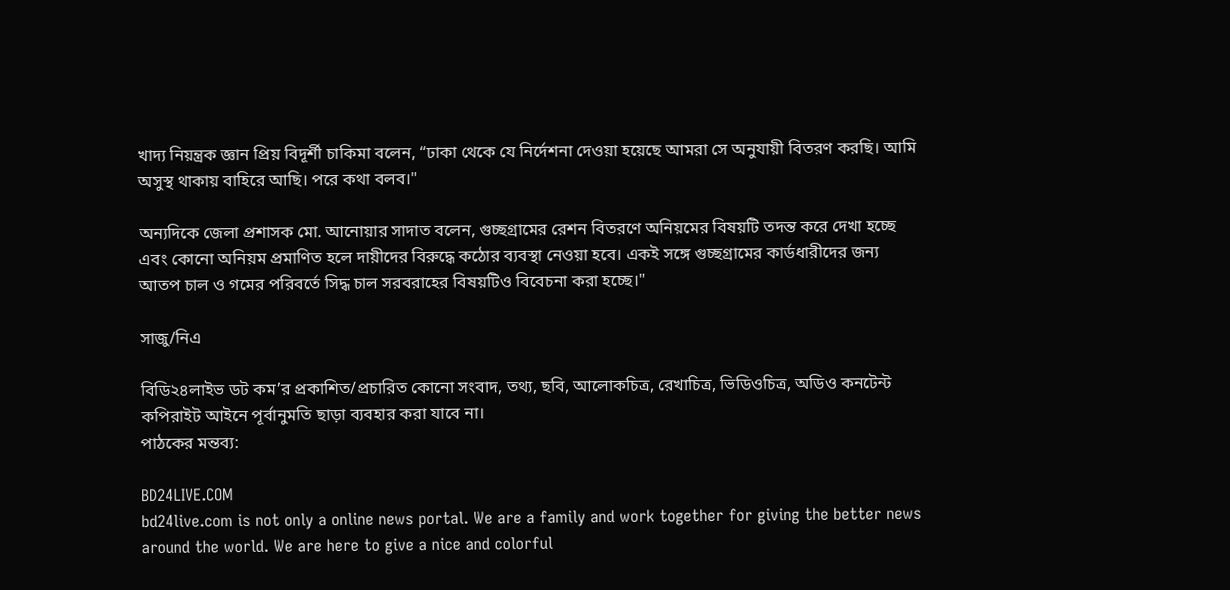খাদ্য নিয়ন্ত্রক জ্ঞান প্রিয় বিদূর্শী চাকিমা বলেন, “ঢাকা থেকে যে নির্দেশনা দেওয়া হয়েছে আমরা সে অনুযায়ী বিতরণ করছি। আমি অসুস্থ থাকায় বাহিরে আছি। পরে কথা বলব।"

অন্যদিকে জেলা প্রশাসক মো. আনোয়ার সাদাত বলেন, গুচ্ছগ্রামের রেশন বিতরণে অনিয়মের বিষয়টি তদন্ত করে দেখা হচ্ছে এবং কোনো অনিয়ম প্রমাণিত হলে দায়ীদের বিরুদ্ধে কঠোর ব্যবস্থা নেওয়া হবে। একই সঙ্গে গুচ্ছগ্রামের কার্ডধারীদের জন্য আতপ চাল ও গমের পরিবর্তে সিদ্ধ চাল সরবরাহের বিষয়টিও বিবেচনা করা হচ্ছে।"

সাজু/নিএ

বিডি২৪লাইভ ডট কম’র প্রকাশিত/প্রচারিত কোনো সংবাদ, তথ্য, ছবি, আলোকচিত্র, রেখাচিত্র, ভিডিওচিত্র, অডিও কনটেন্ট কপিরাইট আইনে পূর্বানুমতি ছাড়া ব্যবহার করা যাবে না।
পাঠকের মন্তব্য:

BD24LIVE.COM
bd24live.com is not only a online news portal. We are a family and work together for giving the better news around the world. We are here to give a nice and colorful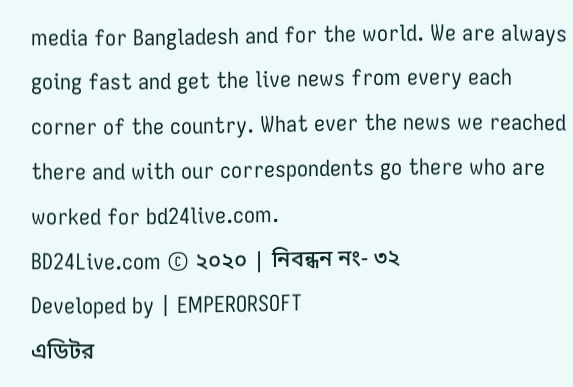media for Bangladesh and for the world. We are always going fast and get the live news from every each corner of the country. What ever the news we reached there and with our correspondents go there who are worked for bd24live.com.
BD24Live.com © ২০২০ | নিবন্ধন নং- ৩২
Developed by | EMPERORSOFT
এডিটর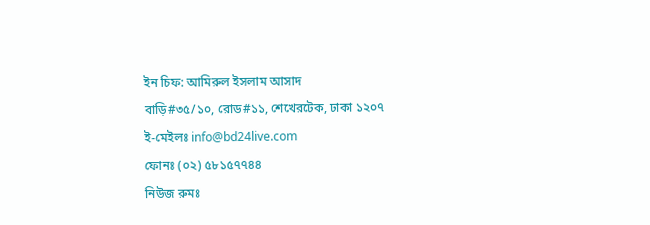ইন চিফ: আমিরুল ইসলাম আসাদ
বাড়ি#৩৫/১০, রোড#১১, শেখেরটেক, ঢাকা ১২০৭
ই-মেইলঃ info@bd24live.com
ফোনঃ (০২) ৫৮১৫৭৭৪৪
নিউজ রুমঃ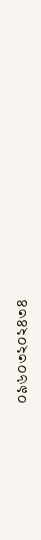০৯৬০৩২০২৪৩৪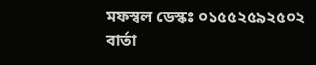মফস্বল ডেস্কঃ ০১৫৫২৫৯২৫০২
বার্তা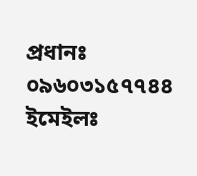প্রধানঃ ০৯৬০৩১৫৭৭৪৪
ইমেইলঃ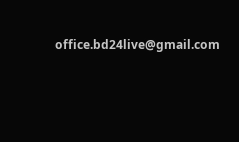office.bd24live@gmail.com